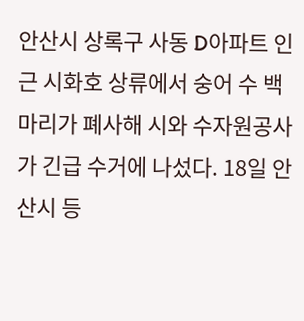안산시 상록구 사동 D아파트 인근 시화호 상류에서 숭어 수 백 마리가 폐사해 시와 수자원공사가 긴급 수거에 나섰다. 18일 안산시 등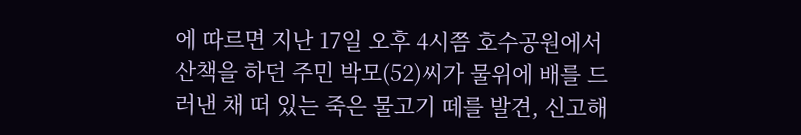에 따르면 지난 17일 오후 4시쯤 호수공원에서 산책을 하던 주민 박모(52)씨가 물위에 배를 드러낸 채 떠 있는 죽은 물고기 떼를 발견, 신고해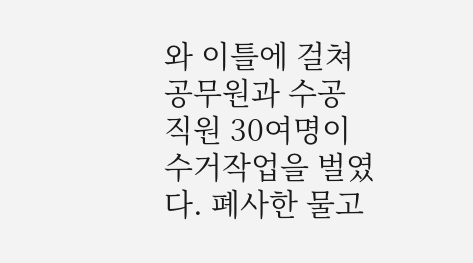와 이틀에 걸쳐 공무원과 수공 직원 30여명이 수거작업을 벌였다. 폐사한 물고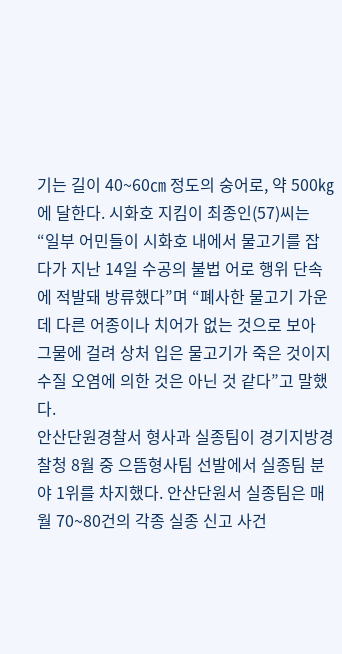기는 길이 40~60㎝ 정도의 숭어로, 약 500㎏에 달한다. 시화호 지킴이 최종인(57)씨는 “일부 어민들이 시화호 내에서 물고기를 잡다가 지난 14일 수공의 불법 어로 행위 단속에 적발돼 방류했다”며 “폐사한 물고기 가운데 다른 어종이나 치어가 없는 것으로 보아 그물에 걸려 상처 입은 물고기가 죽은 것이지 수질 오염에 의한 것은 아닌 것 같다”고 말했다.
안산단원경찰서 형사과 실종팀이 경기지방경찰청 8월 중 으뜸형사팀 선발에서 실종팀 분야 1위를 차지했다. 안산단원서 실종팀은 매월 70~80건의 각종 실종 신고 사건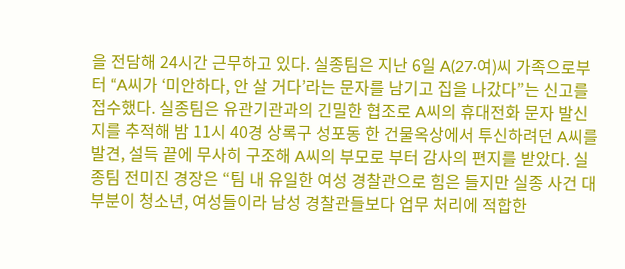을 전담해 24시간 근무하고 있다. 실종팀은 지난 6일 A(27·여)씨 가족으로부터 “A씨가 ‘미안하다, 안 살 거다’라는 문자를 남기고 집을 나갔다”는 신고를 접수했다. 실종팀은 유관기관과의 긴밀한 협조로 A씨의 휴대전화 문자 발신지를 추적해 밤 11시 40경 상록구 성포동 한 건물옥상에서 투신하려던 A씨를 발견, 설득 끝에 무사히 구조해 A씨의 부모로 부터 감사의 편지를 받았다. 실종팀 전미진 경장은 “팀 내 유일한 여성 경찰관으로 힘은 들지만 실종 사건 대부분이 청소년, 여성들이라 남성 경찰관들보다 업무 처리에 적합한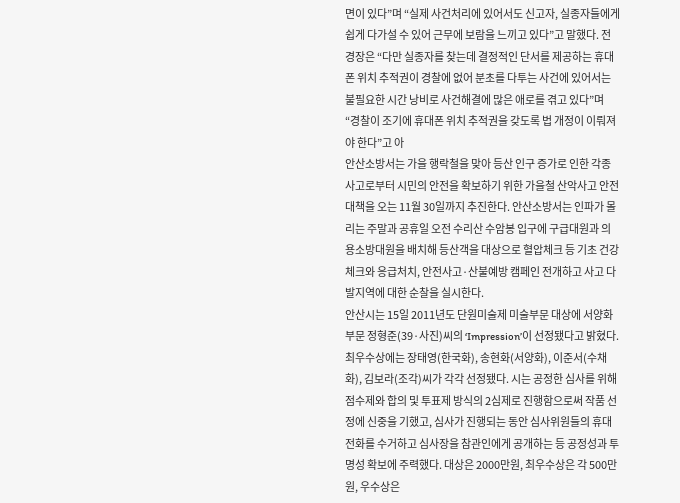면이 있다”며 “실제 사건처리에 있어서도 신고자, 실종자들에게 쉽게 다가설 수 있어 근무에 보람을 느끼고 있다”고 말했다. 전 경장은 “다만 실종자를 찾는데 결정적인 단서를 제공하는 휴대폰 위치 추적권이 경찰에 없어 분초를 다투는 사건에 있어서는 불필요한 시간 낭비로 사건해결에 많은 애로를 겪고 있다”며 “경찰이 조기에 휴대폰 위치 추적권을 갖도록 법 개정이 이뤄져야 한다”고 아
안산소방서는 가을 행락철을 맞아 등산 인구 증가로 인한 각종 사고로부터 시민의 안전을 확보하기 위한 가을철 산악사고 안전대책을 오는 11월 30일까지 추진한다. 안산소방서는 인파가 몰리는 주말과 공휴일 오전 수리산 수암봉 입구에 구급대원과 의용소방대원을 배치해 등산객을 대상으로 혈압체크 등 기초 건강 체크와 응급처치, 안전사고·산불예방 캠페인 전개하고 사고 다발지역에 대한 순찰을 실시한다.
안산시는 15일 2011년도 단원미술제 미술부문 대상에 서양화 부문 정형준(39·사진)씨의 ‘Impression’이 선정됐다고 밝혔다. 최우수상에는 장태영(한국화), 송현화(서양화), 이준서(수채화), 김보라(조각)씨가 각각 선정됐다. 시는 공정한 심사를 위해 점수제와 합의 및 투표제 방식의 2심제로 진행함으로써 작품 선정에 신중을 기했고, 심사가 진행되는 동안 심사위원들의 휴대전화를 수거하고 심사장을 참관인에게 공개하는 등 공정성과 투명성 확보에 주력했다. 대상은 2000만원, 최우수상은 각 500만원, 우수상은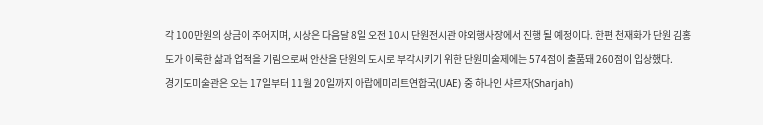각 100만원의 상금이 주어지며, 시상은 다음달 8일 오전 10시 단원전시관 야외행사장에서 진행 될 예정이다. 한편 천재화가 단원 김홍도가 이룩한 삶과 업적을 기림으로써 안산을 단원의 도시로 부각시키기 위한 단원미술제에는 574점이 출품돼 260점이 입상했다.
경기도미술관은 오는 17일부터 11월 20일까지 아랍에미리트연합국(UAE) 중 하나인 샤르자(Sharjah)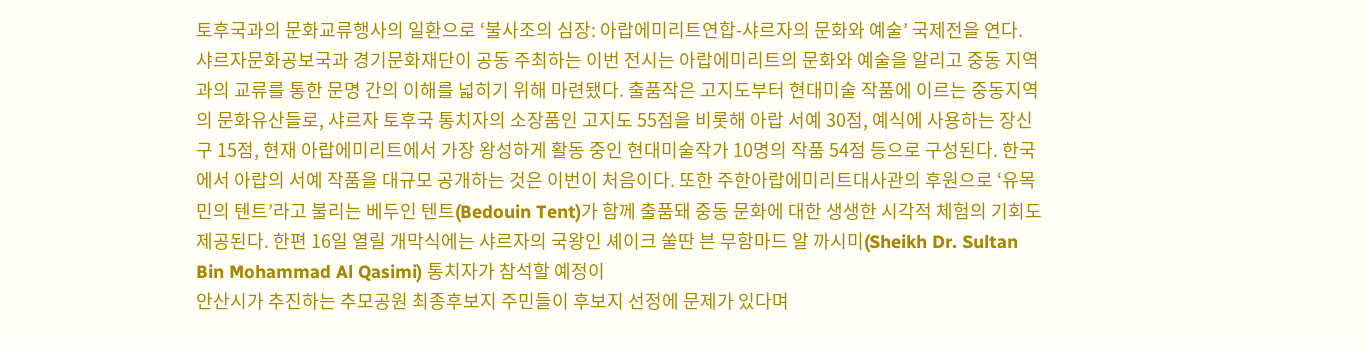토후국과의 문화교류행사의 일환으로 ‘불사조의 심장: 아랍에미리트연합-샤르자의 문화와 예술’ 국제전을 연다. 샤르자문화공보국과 경기문화재단이 공동 주최하는 이번 전시는 아랍에미리트의 문화와 예술을 알리고 중동 지역과의 교류를 통한 문명 간의 이해를 넓히기 위해 마련됐다. 출품작은 고지도부터 현대미술 작품에 이르는 중동지역의 문화유산들로, 샤르자 토후국 통치자의 소장품인 고지도 55점을 비롯해 아랍 서예 30점, 예식에 사용하는 장신구 15점, 현재 아랍에미리트에서 가장 왕성하게 활동 중인 현대미술작가 10명의 작품 54점 등으로 구성된다. 한국에서 아랍의 서예 작품을 대규모 공개하는 것은 이번이 처음이다. 또한 주한아랍에미리트대사관의 후원으로 ‘유목민의 텐트’라고 불리는 베두인 텐트(Bedouin Tent)가 함께 출품돼 중동 문화에 대한 생생한 시각적 체험의 기회도 제공된다. 한편 16일 열릴 개막식에는 샤르자의 국왕인 셰이크 쑬딴 븐 무함마드 알 까시미(Sheikh Dr. Sultan Bin Mohammad Al Qasimi) 통치자가 참석할 예정이
안산시가 추진하는 추모공원 최종후보지 주민들이 후보지 선정에 문제가 있다며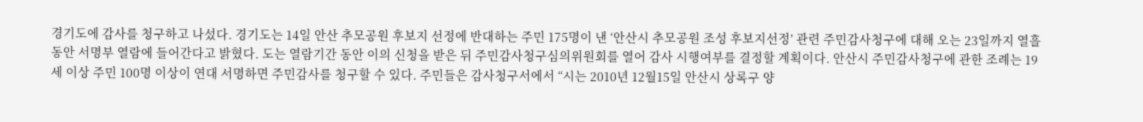경기도에 감사를 청구하고 나섰다. 경기도는 14일 안산 추모공원 후보지 선정에 반대하는 주민 175명이 낸 ‘안산시 추모공원 조성 후보지선정’ 관련 주민감사청구에 대해 오는 23일까지 열흘 동안 서명부 열람에 들어간다고 밝혔다. 도는 열람기간 동안 이의 신청을 받은 뒤 주민감사청구심의위원회를 열어 감사 시행여부를 결정할 계획이다. 안산시 주민감사청구에 관한 조례는 19세 이상 주민 100명 이상이 연대 서명하면 주민감사를 청구할 수 있다. 주민들은 감사청구서에서 “시는 2010년 12월15일 안산시 상록구 양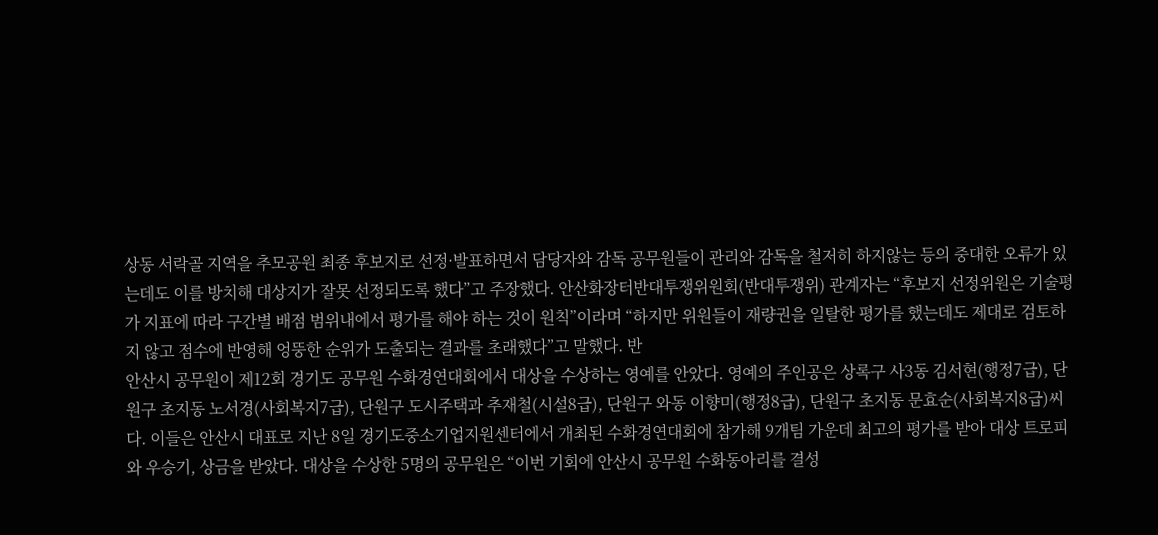상동 서락골 지역을 추모공원 최종 후보지로 선정·발표하면서 담당자와 감독 공무원들이 관리와 감독을 철저히 하지않는 등의 중대한 오류가 있는데도 이를 방치해 대상지가 잘못 선정되도록 했다”고 주장했다. 안산화장터반대투쟁위원회(반대투쟁위) 관계자는 “후보지 선정위원은 기술평가 지표에 따라 구간별 배점 범위내에서 평가를 해야 하는 것이 원칙”이라며 “하지만 위원들이 재량권을 일탈한 평가를 했는데도 제대로 검토하지 않고 점수에 반영해 엉뚱한 순위가 도출되는 결과를 초래했다”고 말했다. 반
안산시 공무원이 제12회 경기도 공무원 수화경연대회에서 대상을 수상하는 영예를 안았다. 영예의 주인공은 상록구 사3동 김서현(행정7급), 단원구 초지동 노서경(사회복지7급), 단원구 도시주택과 추재철(시설8급), 단원구 와동 이향미(행정8급), 단원구 초지동 문효순(사회복지8급)씨다. 이들은 안산시 대표로 지난 8일 경기도중소기업지원센터에서 개최된 수화경연대회에 참가해 9개팀 가운데 최고의 평가를 받아 대상 트로피와 우승기, 상금을 받았다. 대상을 수상한 5명의 공무원은 “이번 기회에 안산시 공무원 수화동아리를 결성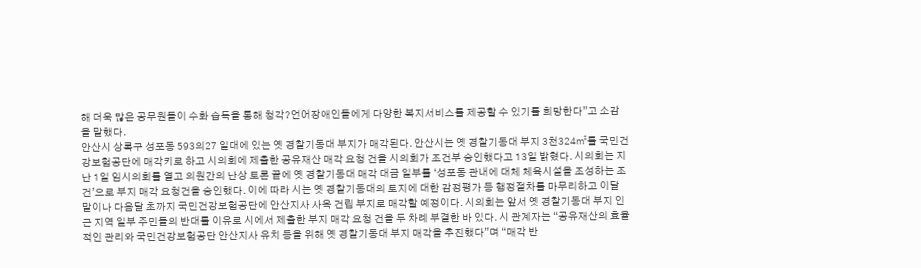해 더욱 많은 공무원들이 수화 습득을 통해 청각?언어장애인들에게 다양한 복지서비스를 제공할 수 있기를 희망한다”고 소감을 말했다.
안산시 상록구 성포동 593의27 일대에 있는 옛 경찰기동대 부지가 매각된다. 안산시는 옛 경찰기동대 부지 3천324㎡를 국민건강보험공단에 매각키로 하고 시의회에 제출한 공유재산 매각 요청 건을 시의회가 조건부 승인했다고 13일 밝혔다. 시의회는 지난 1일 임시의회를 열고 의원간의 난상 토론 끝에 옛 경찰기동대 매각 대금 일부를 ‘성포동 관내에 대체 체육시설을 조성하는 조건’으로 부지 매각 요청건을 승인했다. 이에 따라 시는 옛 경찰기동대의 토지에 대한 감정평가 등 행정절차를 마무리하고 이달 말이나 다음달 초까지 국민건강보험공단에 안산지사 사옥 건립 부지로 매각할 예정이다. 시의회는 앞서 옛 경찰기동대 부지 인근 지역 일부 주민들의 반대를 이유로 시에서 제출한 부지 매각 요청 건을 두 차례 부결한 바 있다. 시 관계자는 “공유재산의 효율적인 관리와 국민건강보험공단 안산지사 유치 등을 위해 옛 경찰기동대 부지 매각을 추진했다”며 “매각 반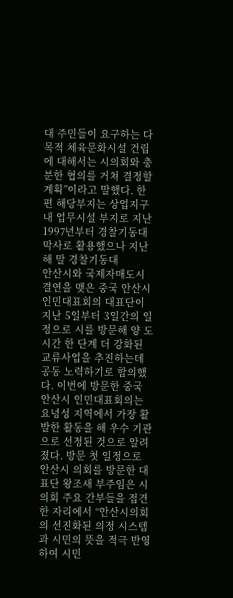대 주민들이 요구하는 다목적 체육문화시설 건립에 대해서는 시의회와 충분한 협의를 거쳐 결정할 계획”이라고 말했다. 한편 해당부지는 상업지구내 업무시설 부지로 지난 1997년부터 경찰기동대 막사로 활용했으나 지난해 말 경찰기동대
안산시와 국제자매도시 결연을 맺은 중국 안산시 인민대표회의 대표단이 지난 5일부터 3일간의 일정으로 시를 방문해 양 도시간 한 단계 더 강화된 교류사업을 추진하는데 공동 노력하기로 합의했다. 이번에 방문한 중국 안산시 인민대표회의는 요녕성 지역에서 가장 활발한 활동을 해 우수 기관으로 선정된 것으로 알려졌다. 방문 첫 일정으로 안산시 의회를 방문한 대표단 왕조새 부주임은 시의회 주요 간부들을 접견한 자리에서 “안산시의회의 선진화된 의정 시스템과 시민의 뜻을 적극 반영하여 시민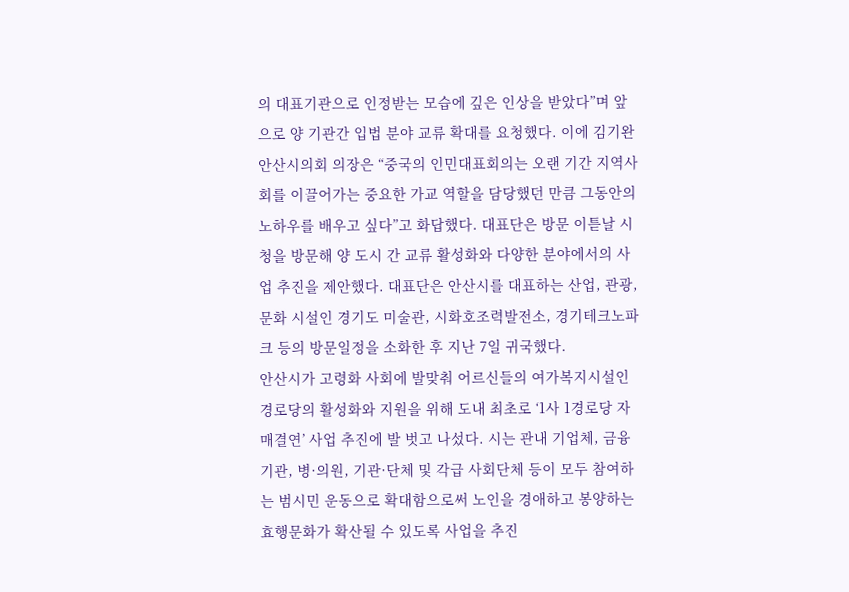의 대표기관으로 인정받는 모습에 깊은 인상을 받았다”며 앞으로 양 기관간 입법 분야 교류 확대를 요청했다. 이에 김기완 안산시의회 의장은 “중국의 인민대표회의는 오랜 기간 지역사회를 이끌어가는 중요한 가교 역할을 담당했던 만큼 그동안의 노하우를 배우고 싶다”고 화답했다. 대표단은 방문 이튿날 시청을 방문해 양 도시 간 교류 활성화와 다양한 분야에서의 사업 추진을 제안했다. 대표단은 안산시를 대표하는 산업, 관광, 문화 시설인 경기도 미술관, 시화호조력발전소, 경기테크노파크 등의 방문일정을 소화한 후 지난 7일 귀국했다.
안산시가 고령화 사회에 발맞춰 어르신들의 여가복지시설인 경로당의 활성화와 지원을 위해 도내 최초로 ‘1사 1경로당 자매결연’ 사업 추진에 발 벗고 나섰다. 시는 관내 기업체, 금융기관, 병·의원, 기관·단체 및 각급 사회단체 등이 모두 참여하는 범시민 운동으로 확대함으로써 노인을 경애하고 봉양하는 효행문화가 확산될 수 있도록 사업을 추진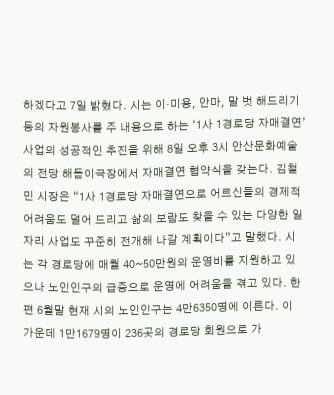하겠다고 7일 밝혔다. 시는 이·미용, 안마, 말 벗 해드리기 등의 자원봉사를 주 내용으로 하는 ‘1사 1경로당 자매결연’ 사업의 성공적인 추진을 위해 8일 오후 3시 안산문화예술의 전당 해돋이극장에서 자매결연 협약식을 갖는다. 김철민 시장은 “1사 1경로당 자매결연으로 어르신들의 경제적 어려움도 덜어 드리고 삶의 보람도 찾을 수 있는 다양한 일자리 사업도 꾸준히 전개해 나갈 계획이다”고 말했다. 시는 각 경로당에 매월 40~50만원의 운영비를 지원하고 있으나 노인인구의 급증으로 운영에 어려움을 겪고 있다. 한편 6월말 현재 시의 노인인구는 4만6350명에 이른다. 이 가운데 1만1679명이 236곳의 경로당 회원으로 가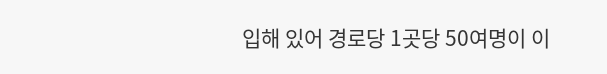입해 있어 경로당 1곳당 50여명이 이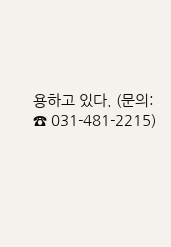용하고 있다. (문의: ☎ 031-481-2215)